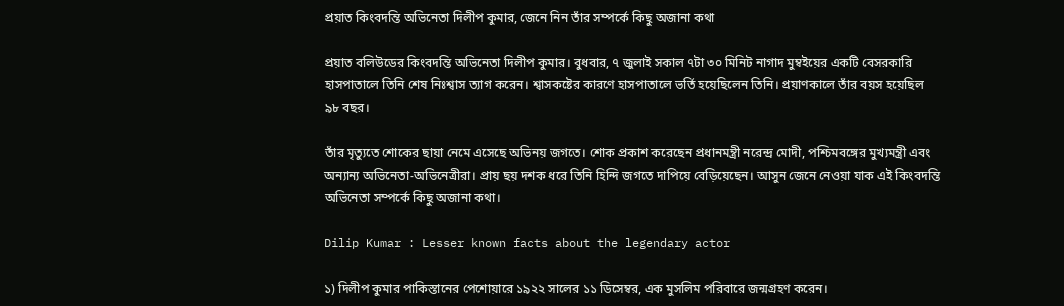প্রয়াত কিংবদন্তি অভিনেতা দিলীপ কুমার, জেনে নিন তাঁর সম্পর্কে কিছু অজানা কথা

প্রয়াত বলিউডের কিংবদন্তি অভিনেতা দিলীপ কুমার। বুধবার, ৭ জুলাই সকাল ৭টা ৩০ মিনিট নাগাদ মুম্বইয়ের একটি বেসরকারি হাসপাতালে তিনি শেষ নিঃশ্বাস ত্যাগ করেন। শ্বাসকষ্টের কারণে হাসপাতালে ভর্তি হয়েছিলেন তিনি। প্রয়াণকালে তাঁর বয়স হয়েছিল ৯৮ বছর।

তাঁর মৃত্যুতে শোকের ছায়া নেমে এসেছে অভিনয় জগতে। শোক প্রকাশ করেছেন প্রধানমন্ত্রী নরেন্দ্র মোদী, পশ্চিমবঙ্গের মুখ্যমন্ত্রী এবং অন্যান্য অভিনেতা-অভিনেত্রীরা। প্রায় ছয় দশক ধরে তিনি হিন্দি জগতে দাপিয়ে বেড়িয়েছেন। আসুন জেনে নেওয়া যাক এই কিংবদন্তি অভিনেতা সম্পর্কে কিছু অজানা কথা।

Dilip Kumar : Lesser known facts about the legendary actor

১) দিলীপ কুমার পাকিস্তানের পেশোয়ারে ১৯২২ সালের ১১ ডিসেম্বর, এক মুসলিম পরিবারে জন্মগ্রহণ করেন।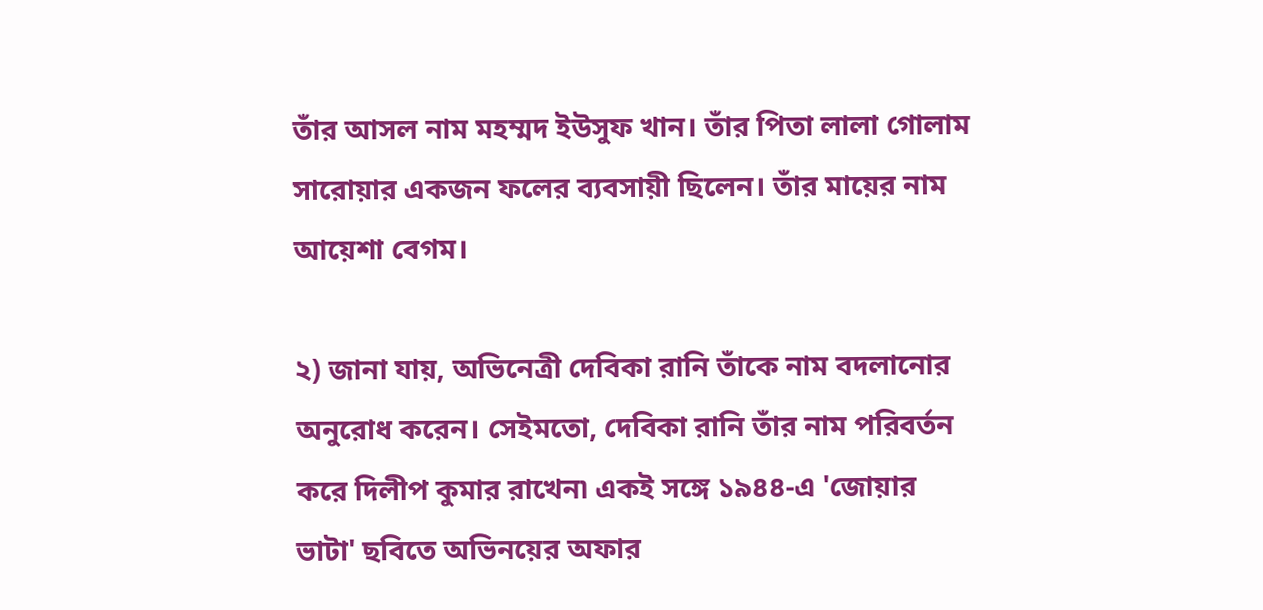তাঁর আসল নাম মহম্মদ ইউসুফ খান। তাঁর পিতা লালা গোলাম সারোয়ার একজন ফলের ব্যবসায়ী ছিলেন। তাঁর মায়ের নাম আয়েশা বেগম।

২) জানা যায়, অভিনেত্রী দেবিকা রানি তাঁকে নাম বদলানোর অনুরোধ করেন। সেইমতো, দেবিকা রানি তাঁর নাম পরিবর্তন করে দিলীপ কুমার রাখেন৷ একই সঙ্গে ১৯৪৪-এ 'জোয়ার ভাটা' ছবিতে অভিনয়ের অফার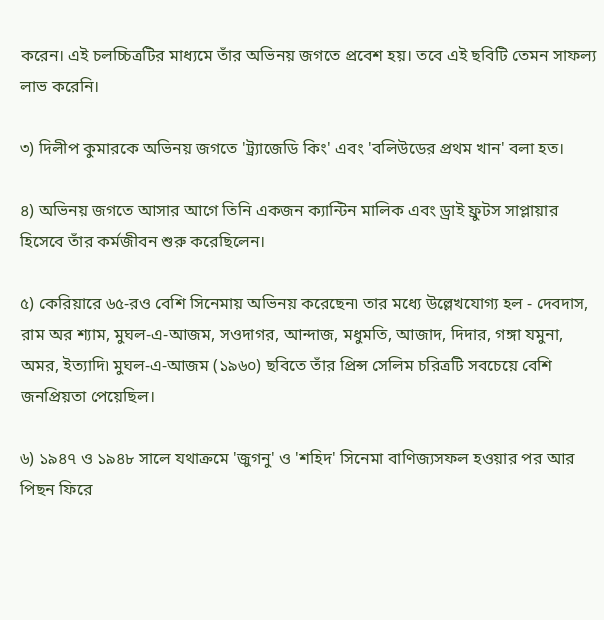করেন। এই চলচ্চিত্রটির মাধ্যমে তাঁর অভিনয় জগতে প্রবেশ হয়। তবে এই ছবিটি তেমন সাফল্য লাভ করেনি।

৩) দিলীপ কুমারকে অভিনয় জগতে 'ট্র্যাজেডি কিং' এবং 'বলিউডের প্রথম খান' বলা হত।

৪) অভিনয় জগতে আসার আগে তিনি একজন ক্যান্টিন মালিক এবং ড্রাই ফ্রুটস সাপ্লায়ার হিসেবে তাঁর কর্মজীবন শুরু করেছিলেন।

৫) কেরিয়ারে ৬৫-রও বেশি সিনেমায় অভিনয় করেছেন৷ তার মধ্যে উল্লেখযোগ্য হল - দেবদাস, রাম অর শ্যাম, মুঘল-এ-আজম, সওদাগর, আন্দাজ, মধুমতি, আজাদ, দিদার, গঙ্গা যমুনা, অমর, ইত্যাদি৷ মুঘল-এ-আজম (১৯৬০) ছবিতে তাঁর প্রিন্স সেলিম চরিত্রটি সবচেয়ে বেশি জনপ্রিয়তা পেয়েছিল।

৬) ১৯৪৭ ও ১৯৪৮ সালে যথাক্রমে 'জুগনু' ও 'শহিদ' সিনেমা বাণিজ্যসফল হওয়ার পর আর পিছন ফিরে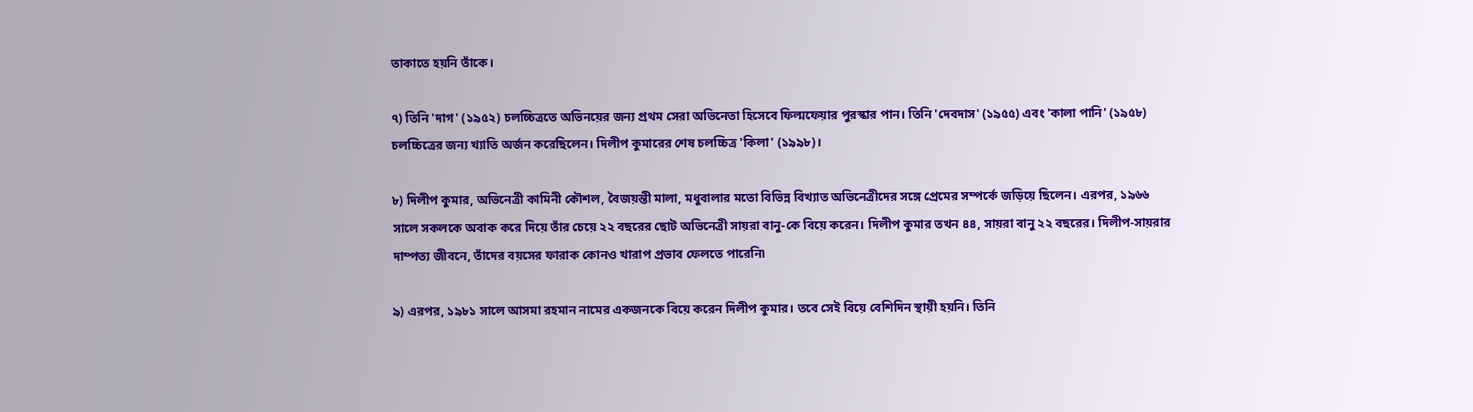তাকাতে হয়নি তাঁকে।

৭) তিনি 'দাগ' (১৯৫২) চলচ্চিত্রতে অভিনয়ের জন্য প্রথম সেরা অভিনেতা হিসেবে ফিল্মফেয়ার পুরস্কার পান। তিনি 'দেবদাস' (১৯৫৫) এবং 'কালা পানি' (১৯৫৮) চলচ্চিত্রের জন্য খ্যাতি অর্জন করেছিলেন। দিলীপ কুমারের শেষ চলচ্চিত্র 'কিলা' (১৯৯৮)।

৮) দিলীপ কুমার, অভিনেত্রী কামিনী কৌশল, বৈজয়ন্তী মালা, মধুবালার মতো বিভিন্ন বিখ্যাত অভিনেত্রীদের সঙ্গে প্রেমের সম্পর্কে জড়িয়ে ছিলেন। এরপর, ১৯৬৬ সালে সকলকে অবাক করে দিয়ে তাঁর চেয়ে ২২ বছরের ছোট অভিনেত্রী সায়রা বানু-কে বিয়ে করেন। দিলীপ কুমার তখন ৪৪, সায়রা বানু ২২ বছরের। দিলীপ-সায়রার দাম্পত্য জীবনে, তাঁদের বয়সের ফারাক কোনও খারাপ প্রভাব ফেলতে পারেনি৷

৯) এরপর, ১৯৮১ সালে আসমা রহমান নামের একজনকে বিয়ে করেন দিলীপ কুমার। তবে সেই বিয়ে বেশিদিন স্থায়ী হয়নি। তিনি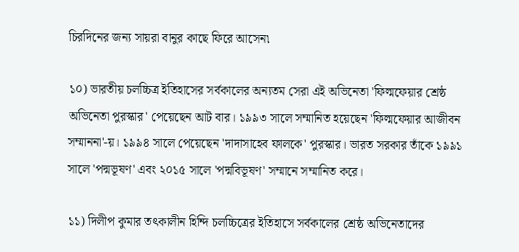চিরদিনের জন্য সায়রা বানুর কাছে ফিরে আসেন৷

১০) ভারতীয় চলচ্চিত্র ইতিহাসের সর্বকালের অন্যতম সেরা এই অভিনেতা 'ফিল্মফেয়ার শ্রেষ্ঠ অভিনেতা পুরস্কার' পেয়েছেন আট বার। ১৯৯৩ সালে সম্মানিত হয়েছেন 'ফিল্মফেয়ার আজীবন সম্মাননা'-য়। ১৯৯৪ সালে পেয়েছেন 'দাদাসাহেব ফালকে' পুরস্কার। ভারত সরকার তাঁকে ১৯৯১ সালে 'পদ্মভূষণ' এবং ২০১৫ সালে 'পদ্মবিভূষণ' সম্মানে সম্মানিত করে।

১১) দিলীপ কুমার তৎকালীন হিন্দি চলচ্চিত্রের ইতিহাসে সর্বকালের শ্রেষ্ঠ অভিনেতাদের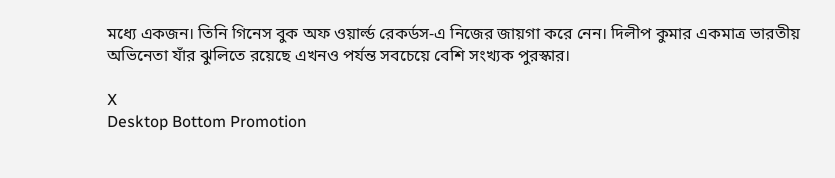মধ্যে একজন। তিনি গিনেস বুক অফ ওয়ার্ল্ড রেকর্ডস-এ নিজের জায়গা করে নেন। দিলীপ কুমার একমাত্র ভারতীয় অভিনেতা যাঁর ঝুলিতে রয়েছে এখনও পর্যন্ত সবচেয়ে বেশি সংখ্যক পুরস্কার।

X
Desktop Bottom Promotion